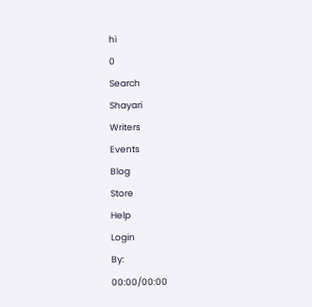hi
0
Search
Shayari
Writers
Events
Blog
Store
Help
Login
By:
00:00/00:00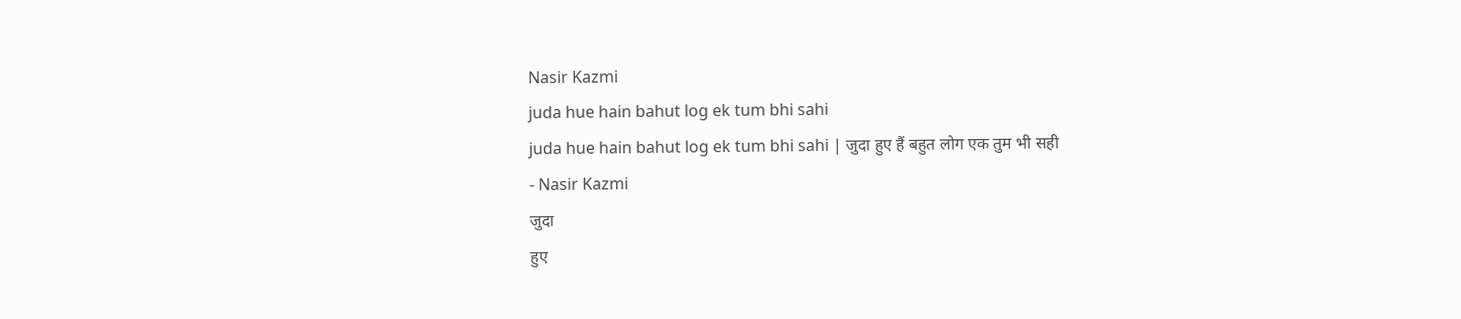Nasir Kazmi
juda hue hain bahut log ek tum bhi sahi
juda hue hain bahut log ek tum bhi sahi | जुदा हुए हैं बहुत लोग एक तुम भी सही
- Nasir Kazmi
जुदा
हुए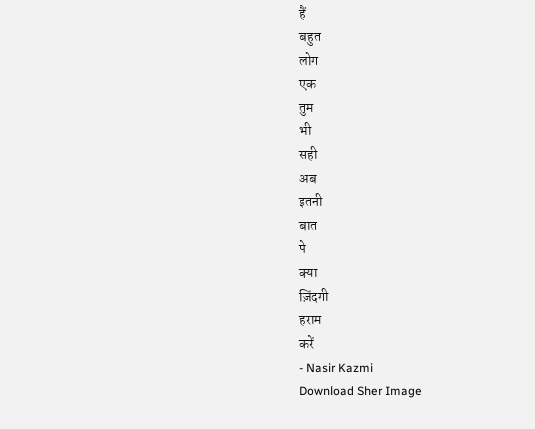हैं
बहुत
लोग
एक
तुम
भी
सही
अब
इतनी
बात
पे
क्या
ज़िंदगी
हराम
करें
- Nasir Kazmi
Download Sher Image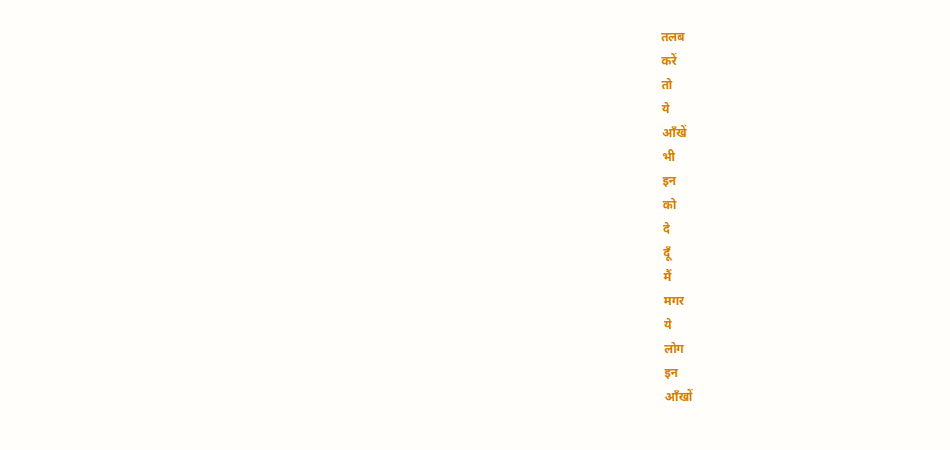तलब
करें
तो
ये
आँखें
भी
इन
को
दे
दूँ
मैं
मगर
ये
लोग
इन
आँखों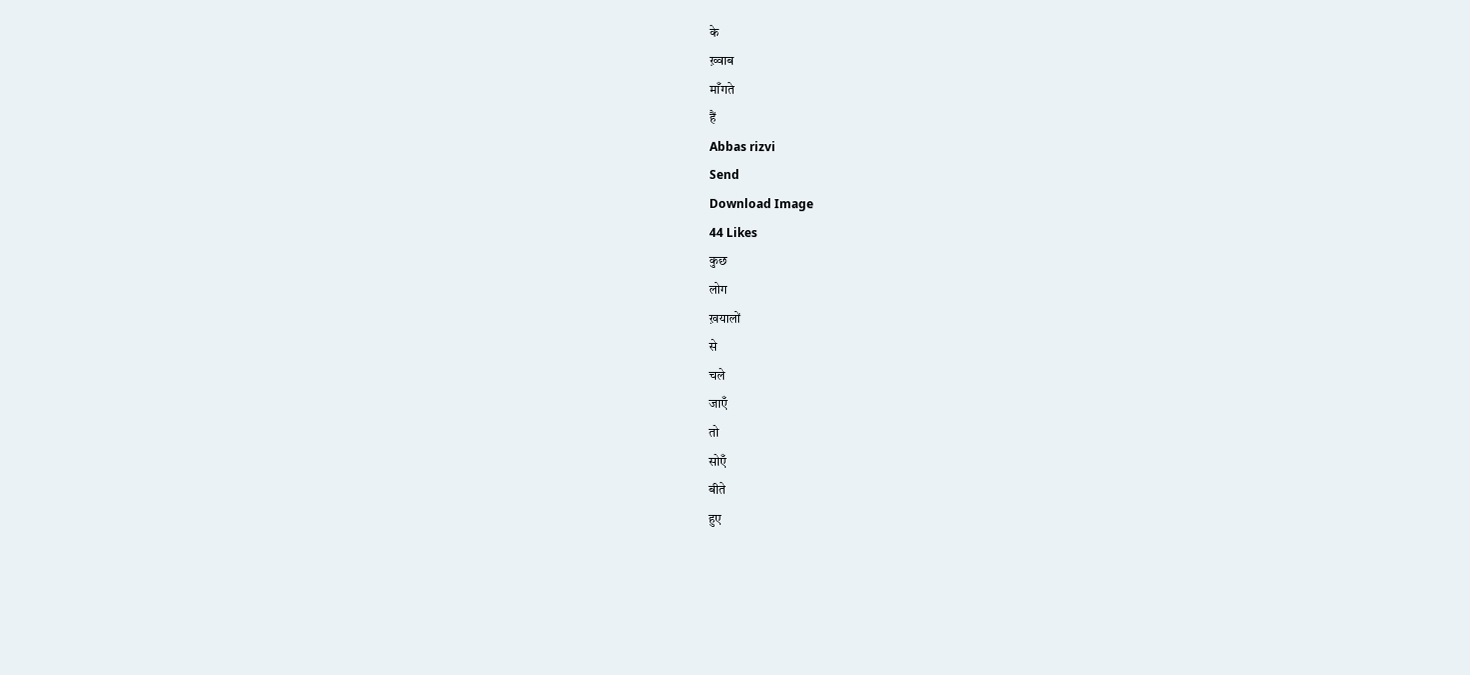के
ख़्वाब
माँगते
हैं
Abbas rizvi
Send
Download Image
44 Likes
कुछ
लोग
ख़यालों
से
चले
जाएँ
तो
सोएँ
बीते
हुए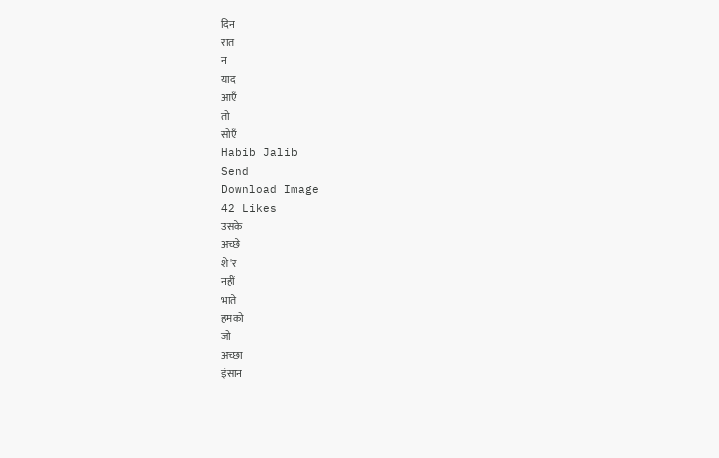दिन
रात
न
याद
आएँ
तो
सोएँ
Habib Jalib
Send
Download Image
42 Likes
उसके
अच्छे
शे'र
नहीं
भाते
हमको
जो
अच्छा
इंसान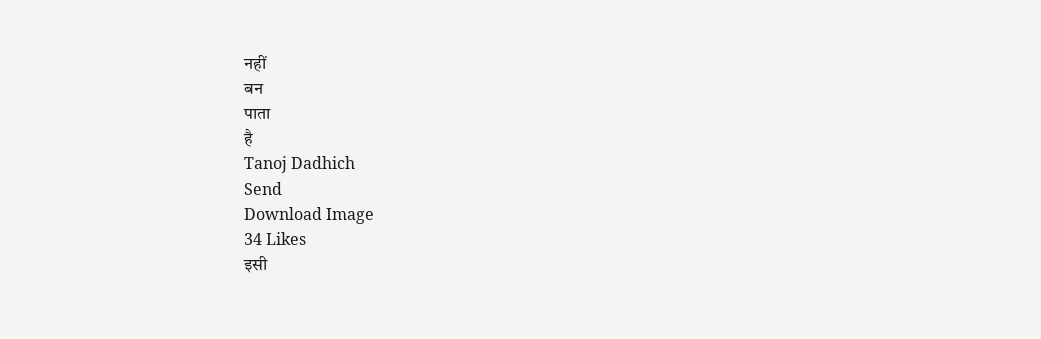नहीं
बन
पाता
है
Tanoj Dadhich
Send
Download Image
34 Likes
इसी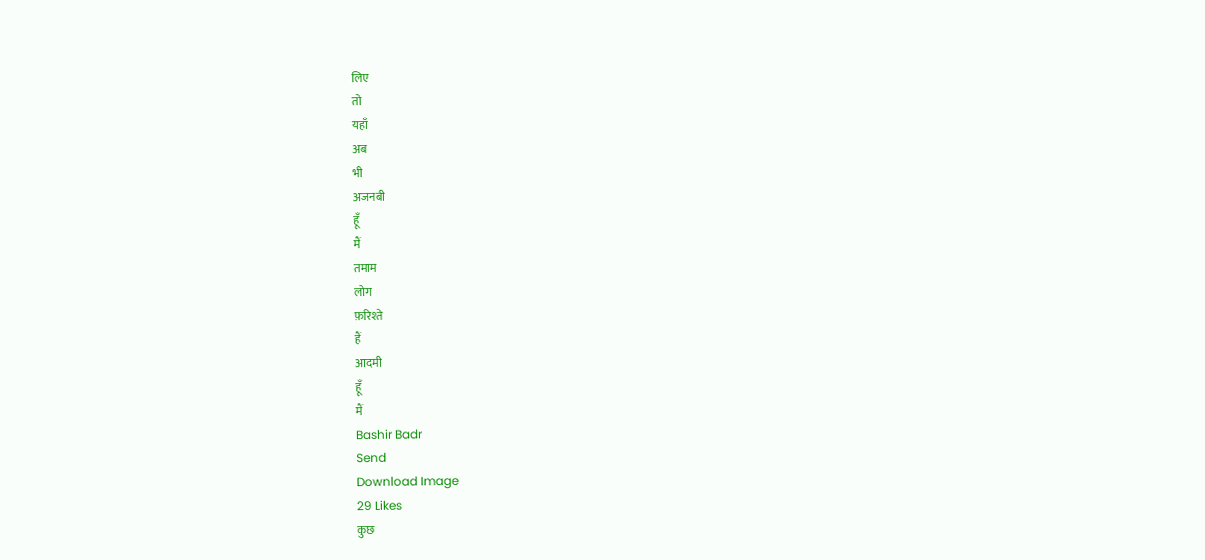लिए
तो
यहाँ
अब
भी
अजनबी
हूँ
मैं
तमाम
लोग
फ़रिश्ते
हैं
आदमी
हूँ
मैं
Bashir Badr
Send
Download Image
29 Likes
कुछ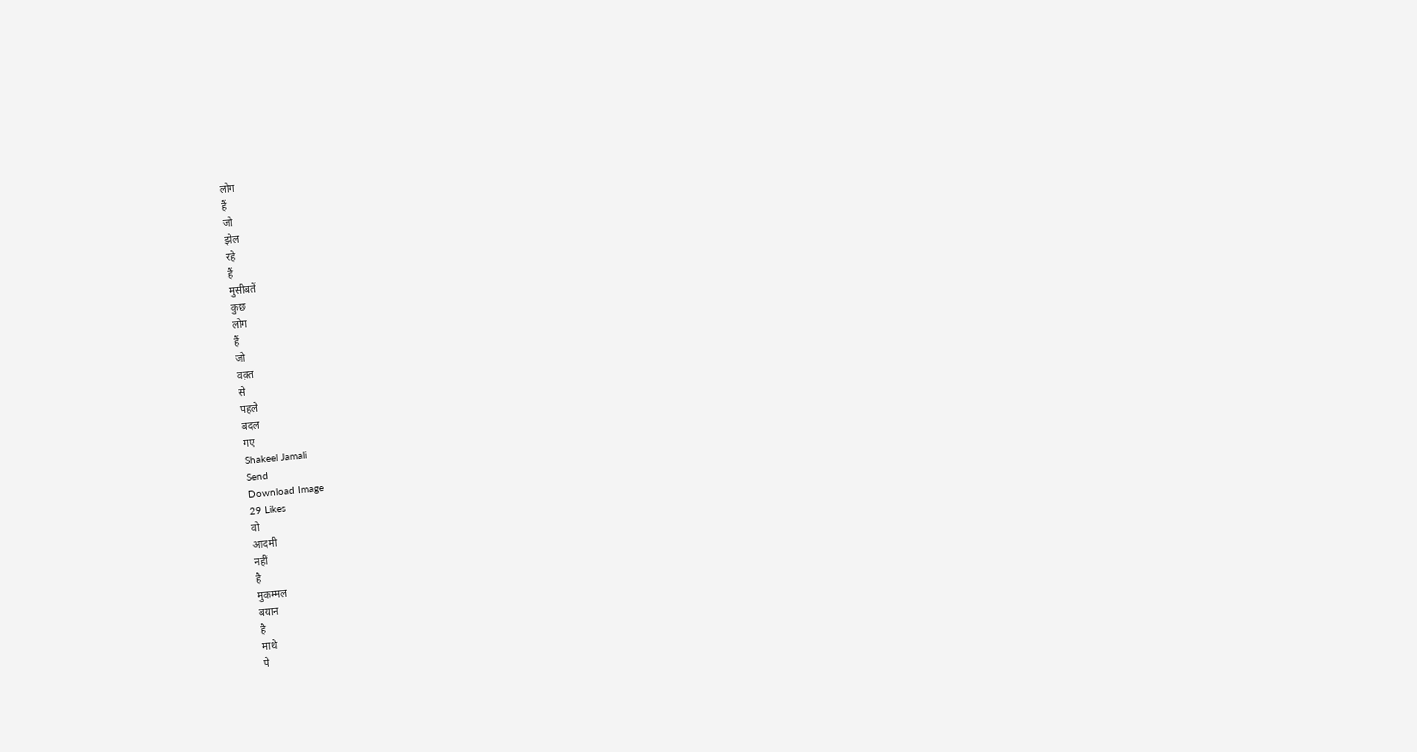लोग
हैं
जो
झेल
रहे
हैं
मुसीबतें
कुछ
लोग
हैं
जो
वक़्त
से
पहले
बदल
गए
Shakeel Jamali
Send
Download Image
29 Likes
वो
आदमी
नहीं
है
मुकम्मल
बयान
है
माथे
पे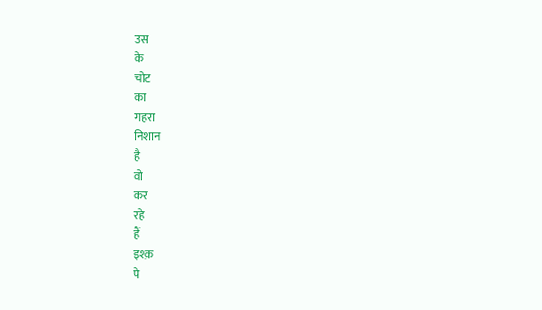उस
के
चोट
का
गहरा
निशान
है
वो
कर
रहे
हैं
इश्क़
पे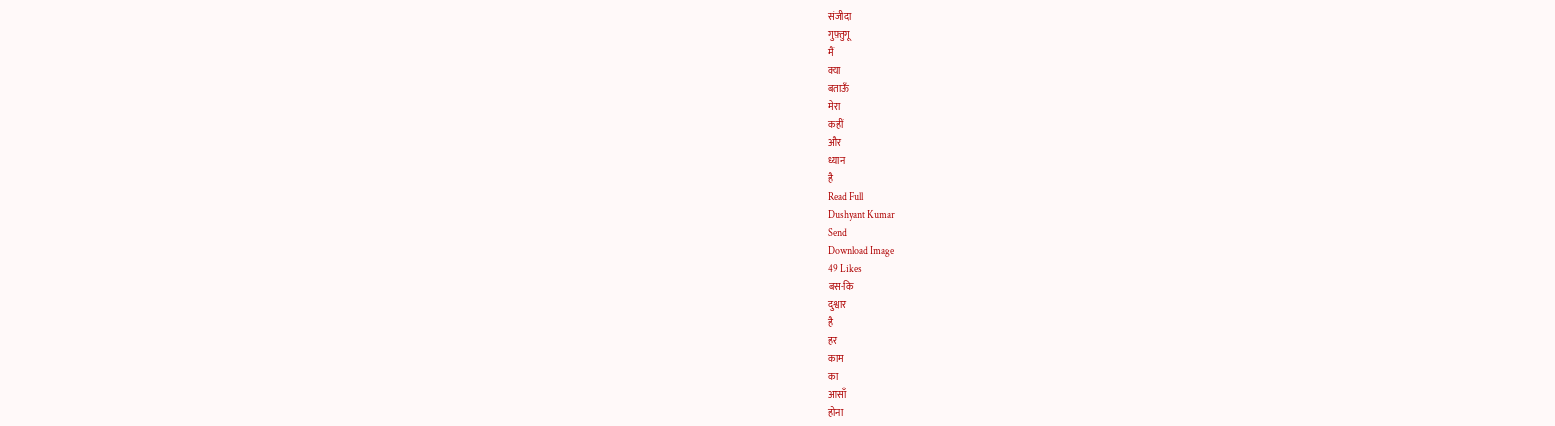संजीदा
गुफ़्तुगू
मैं
क्या
बताऊँ
मेरा
कहीं
और
ध्यान
है
Read Full
Dushyant Kumar
Send
Download Image
49 Likes
बस-कि
दुश्वार
है
हर
काम
का
आसाँ
होना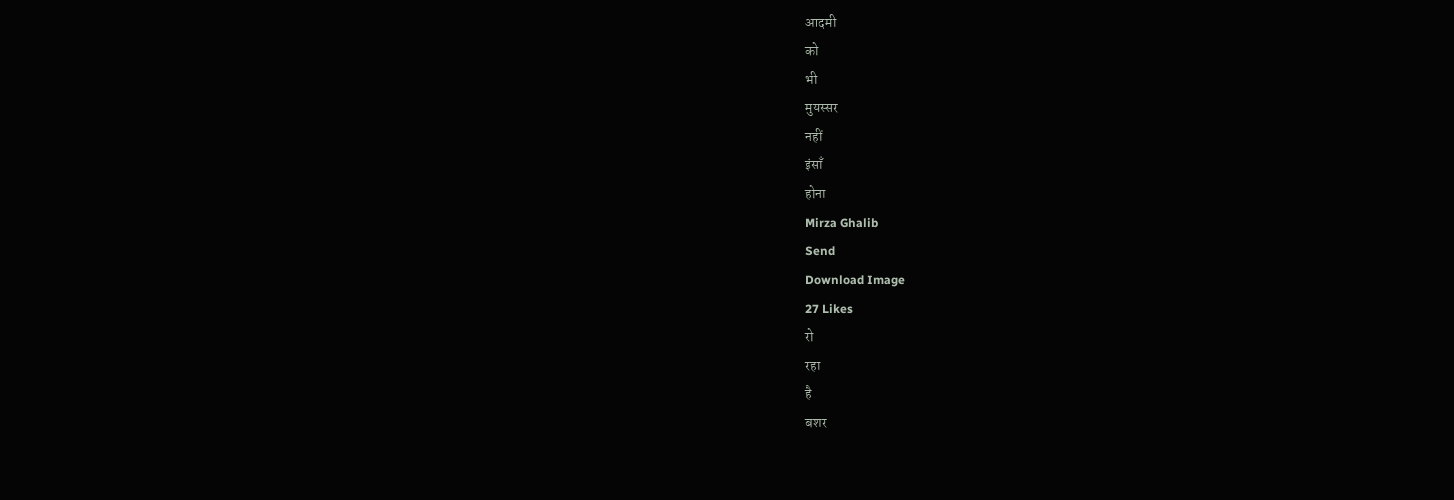आदमी
को
भी
मुयस्सर
नहीं
इंसाँ
होना
Mirza Ghalib
Send
Download Image
27 Likes
रो
रहा
है
बशर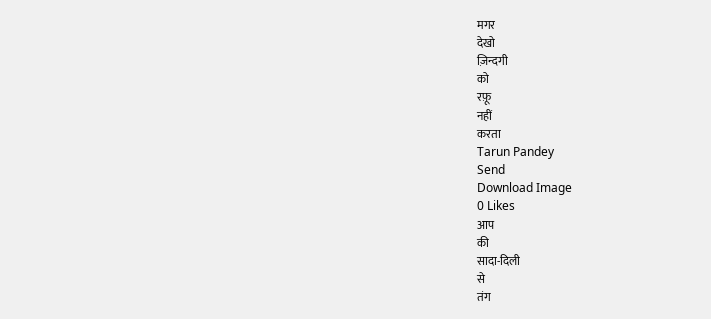मगर
देखो
ज़िन्दगी
को
रफ़ू
नहीं
करता
Tarun Pandey
Send
Download Image
0 Likes
आप
की
सादा-दिली
से
तंग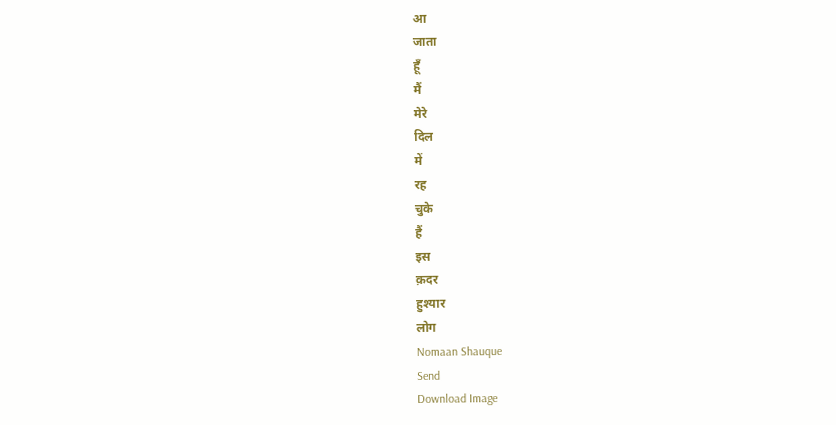आ
जाता
हूँ
मैं
मेरे
दिल
में
रह
चुके
हैं
इस
क़दर
हुश्यार
लोग
Nomaan Shauque
Send
Download Image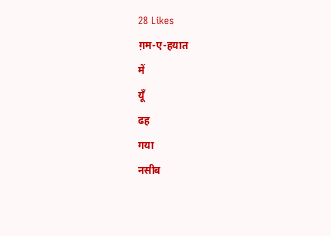28 Likes
ग़म-ए-हयात
में
यूँ
ढह
गया
नसीब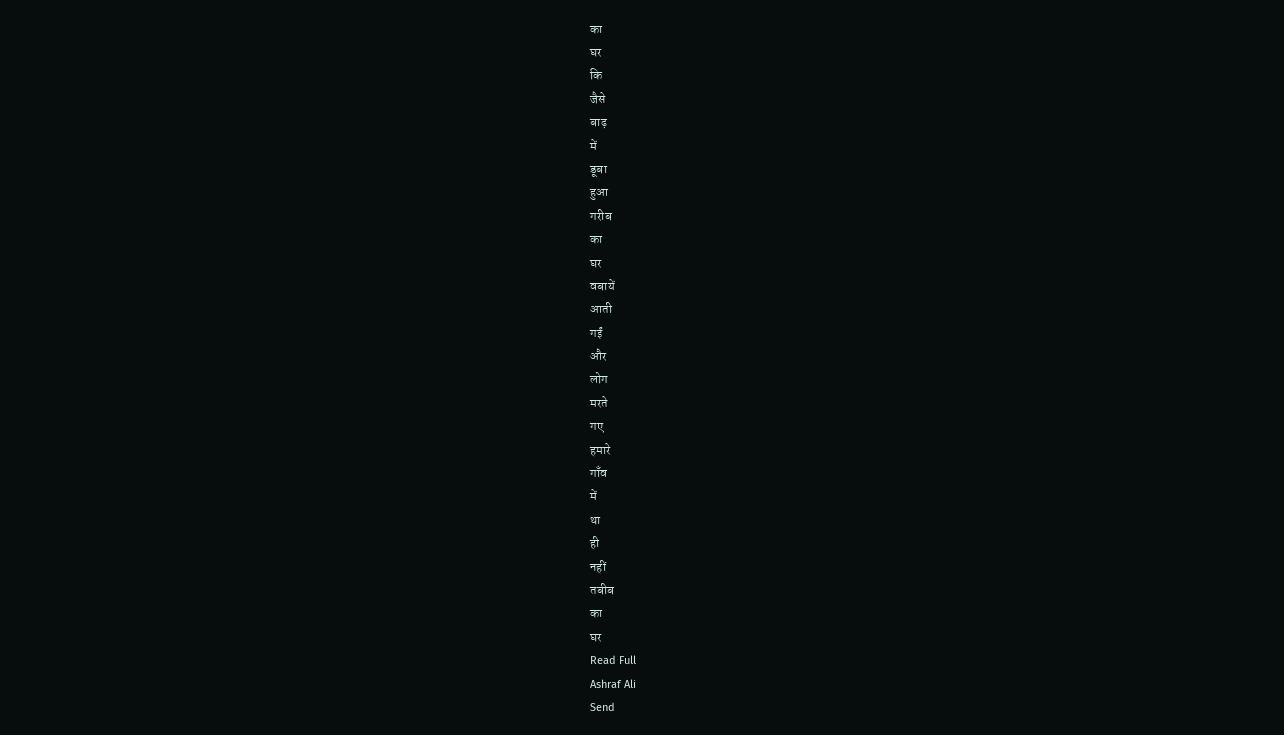का
घर
कि
जैसे
बाढ़
में
डूबा
हुआ
गरीब
का
घर
वबायें
आती
गईं
और
लोग
मरते
गए
हमारे
गाँव
में
था
ही
नहीं
तबीब
का
घर
Read Full
Ashraf Ali
Send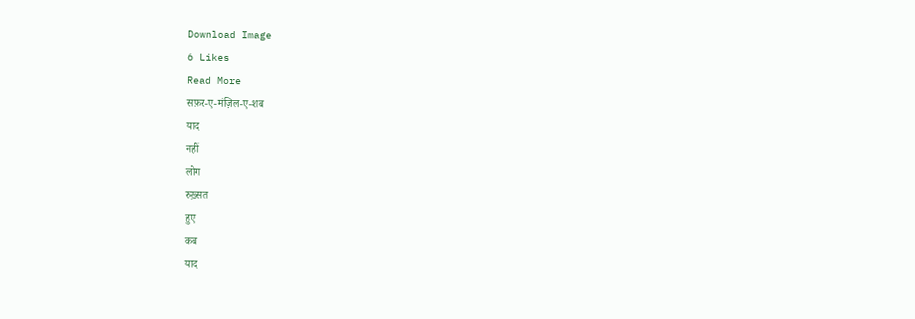Download Image
6 Likes
Read More
सफ़र-ए-मंज़िल-ए-शब
याद
नहीं
लोग
रुख़्सत
हुए
कब
याद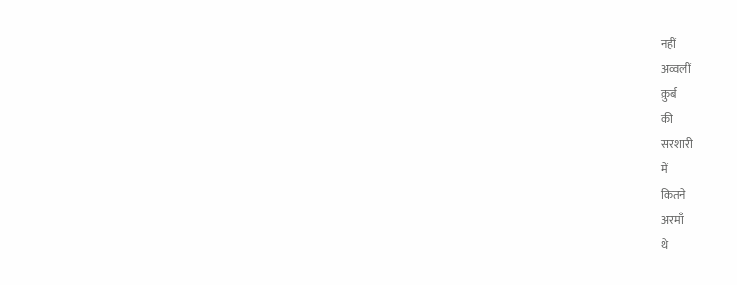नहीं
अव्वलीं
क़ुर्ब
की
सरशारी
में
कितने
अरमाँ
थे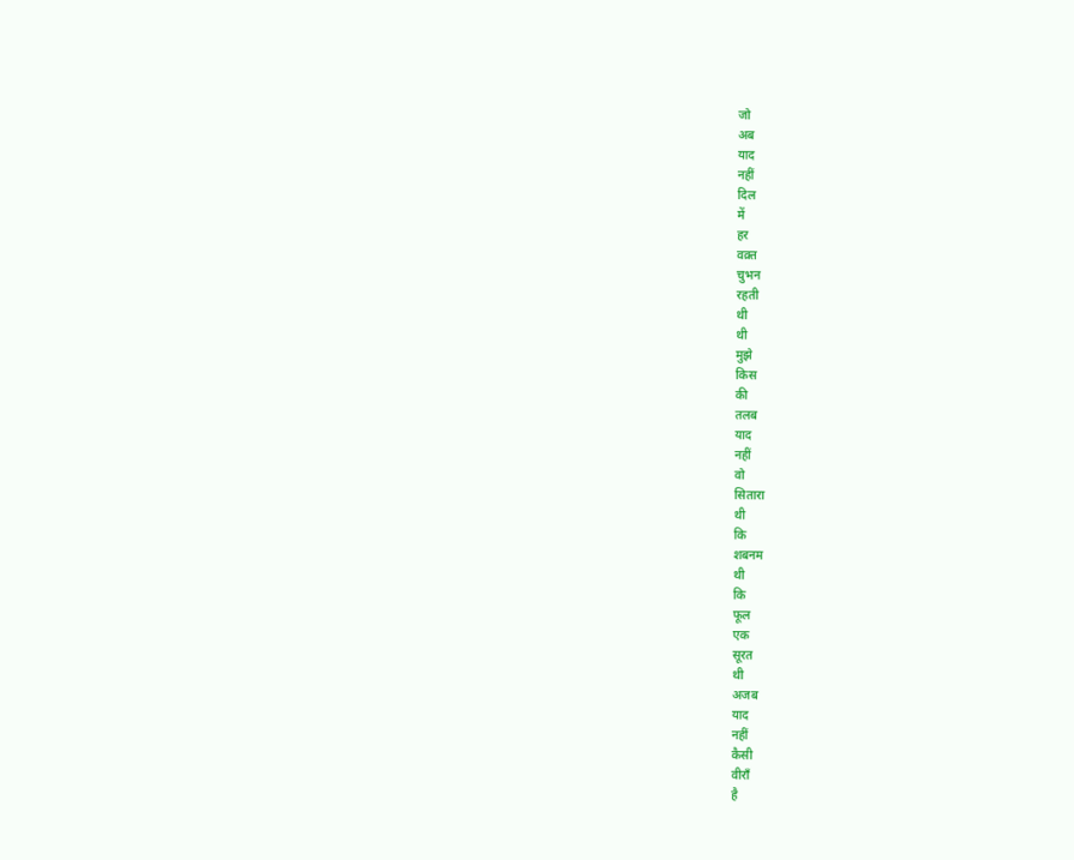जो
अब
याद
नहीं
दिल
में
हर
वक़्त
चुभन
रहती
थी
थी
मुझे
किस
की
तलब
याद
नहीं
वो
सितारा
थी
कि
शबनम
थी
कि
फूल
एक
सूरत
थी
अजब
याद
नहीं
कैसी
वीराँ
है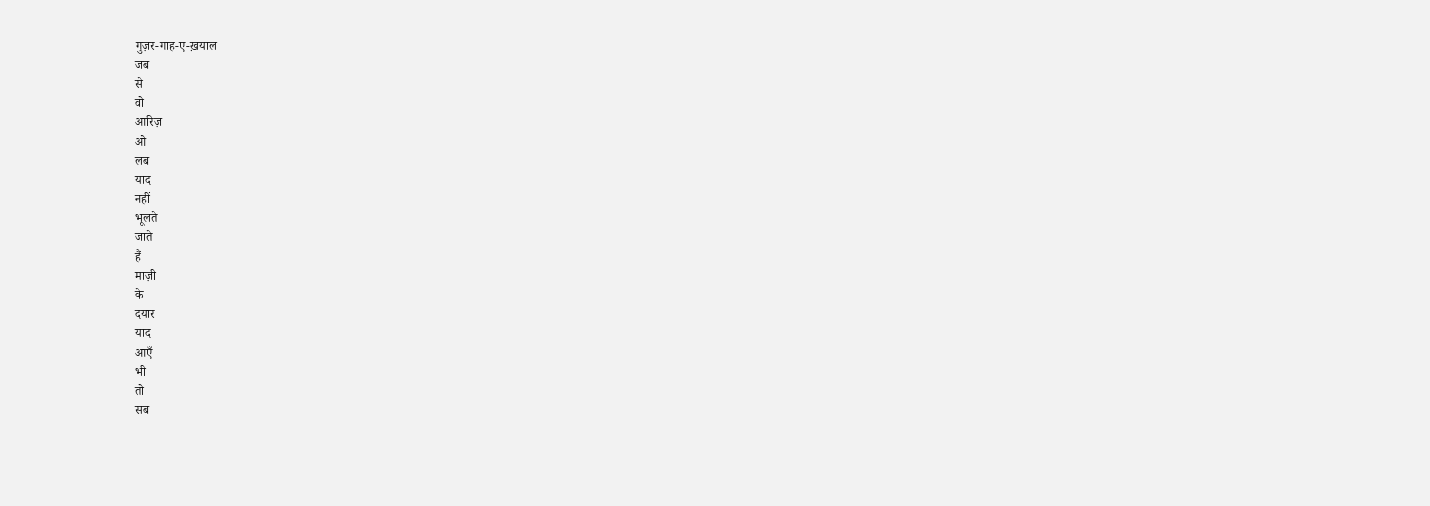गुज़र-गाह-ए-ख़याल
जब
से
वो
आरिज़
ओ
लब
याद
नहीं
भूलते
जाते
हैं
माज़ी
के
दयार
याद
आएँ
भी
तो
सब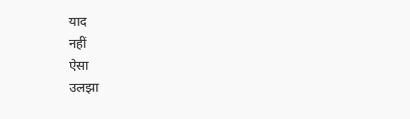याद
नहीं
ऐसा
उलझा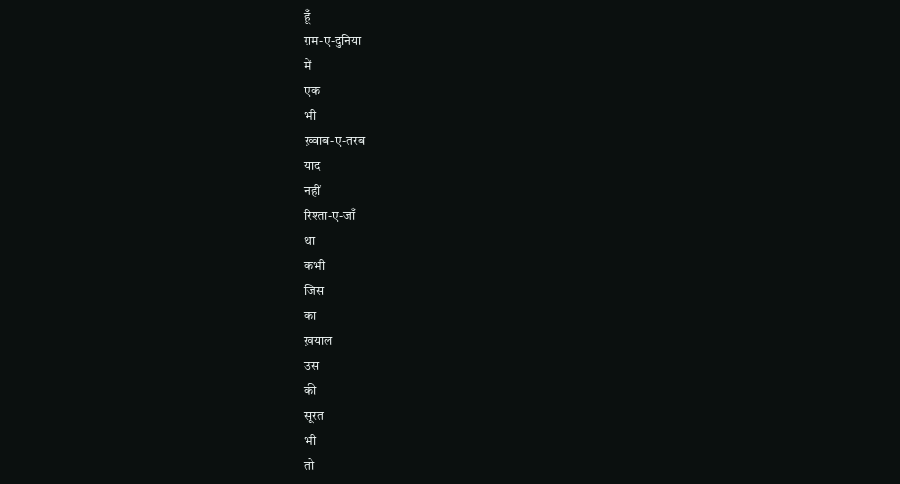हूँ
ग़म-ए-दुनिया
में
एक
भी
ख़्वाब-ए-तरब
याद
नहीं
रिश्ता-ए-जाँ
था
कभी
जिस
का
ख़याल
उस
की
सूरत
भी
तो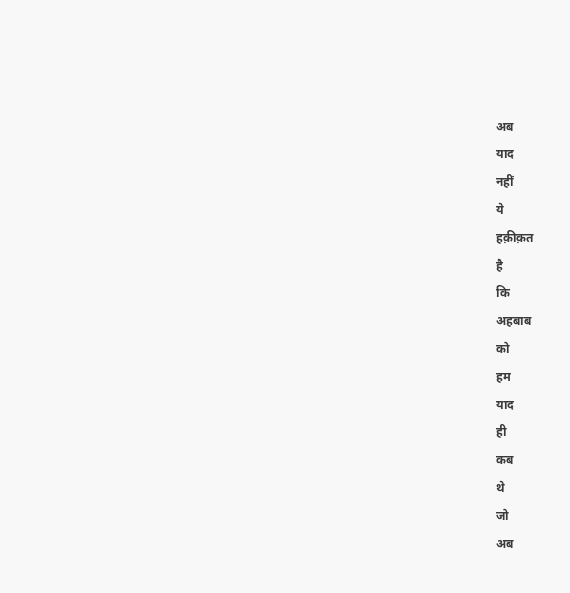अब
याद
नहीं
ये
हक़ीक़त
है
कि
अहबाब
को
हम
याद
ही
कब
थे
जो
अब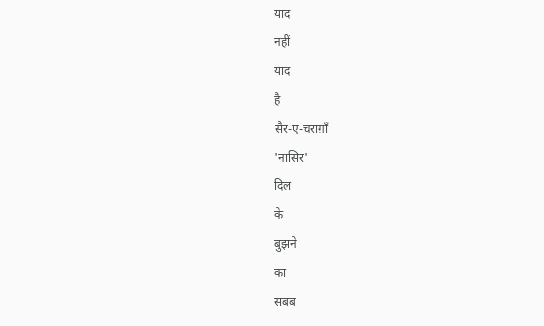याद
नहीं
याद
है
सैर-ए-चराग़ाँ
'नासिर'
दिल
के
बुझने
का
सबब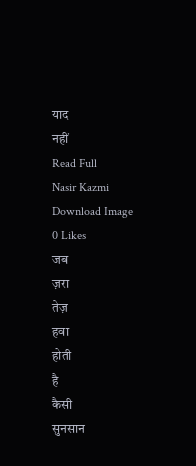याद
नहीं
Read Full
Nasir Kazmi
Download Image
0 Likes
जब
ज़रा
तेज़
हवा
होती
है
कैसी
सुनसान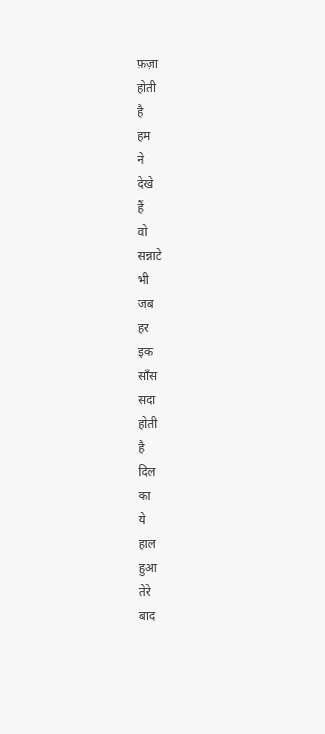फ़ज़ा
होती
है
हम
ने
देखे
हैं
वो
सन्नाटे
भी
जब
हर
इक
साँस
सदा
होती
है
दिल
का
ये
हाल
हुआ
तेरे
बाद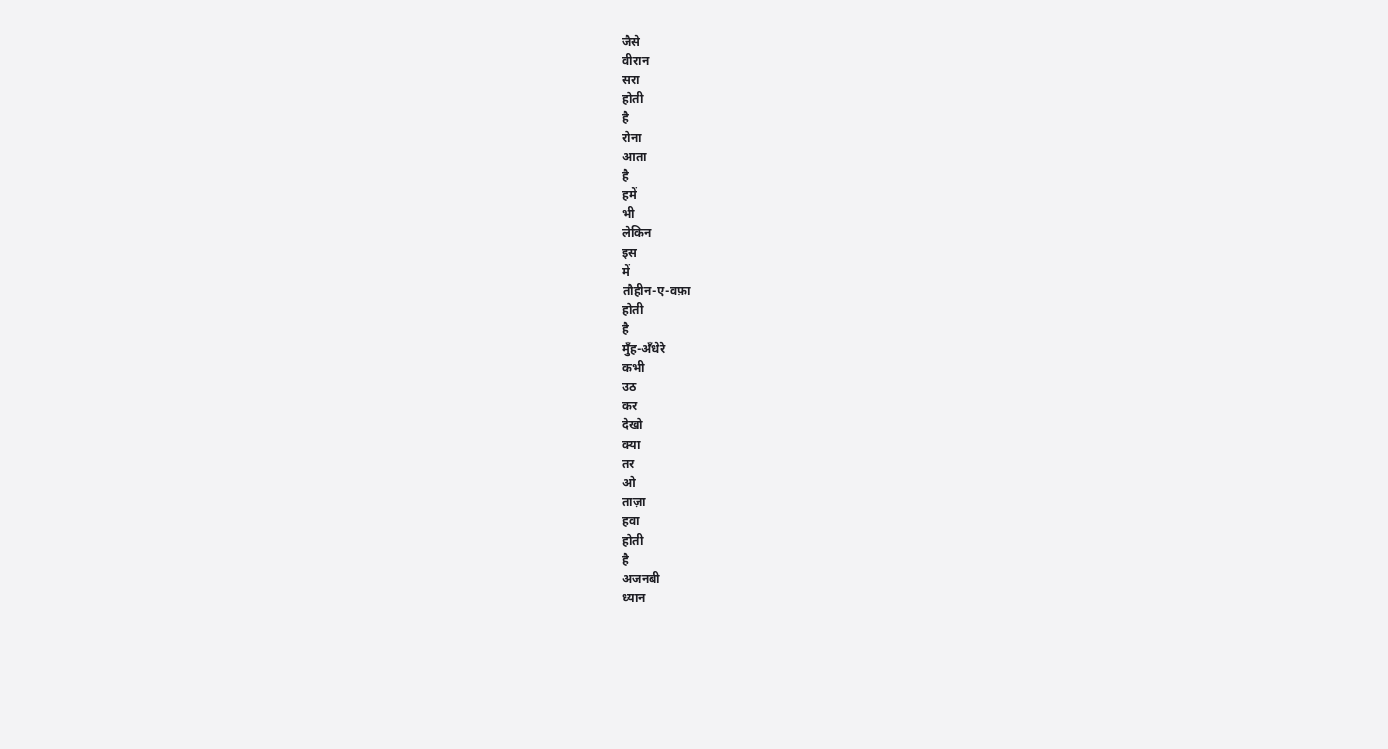जैसे
वीरान
सरा
होती
है
रोना
आता
है
हमें
भी
लेकिन
इस
में
तौहीन-ए-वफ़ा
होती
है
मुँह-अँधेरे
कभी
उठ
कर
देखो
क्या
तर
ओ
ताज़ा
हवा
होती
है
अजनबी
ध्यान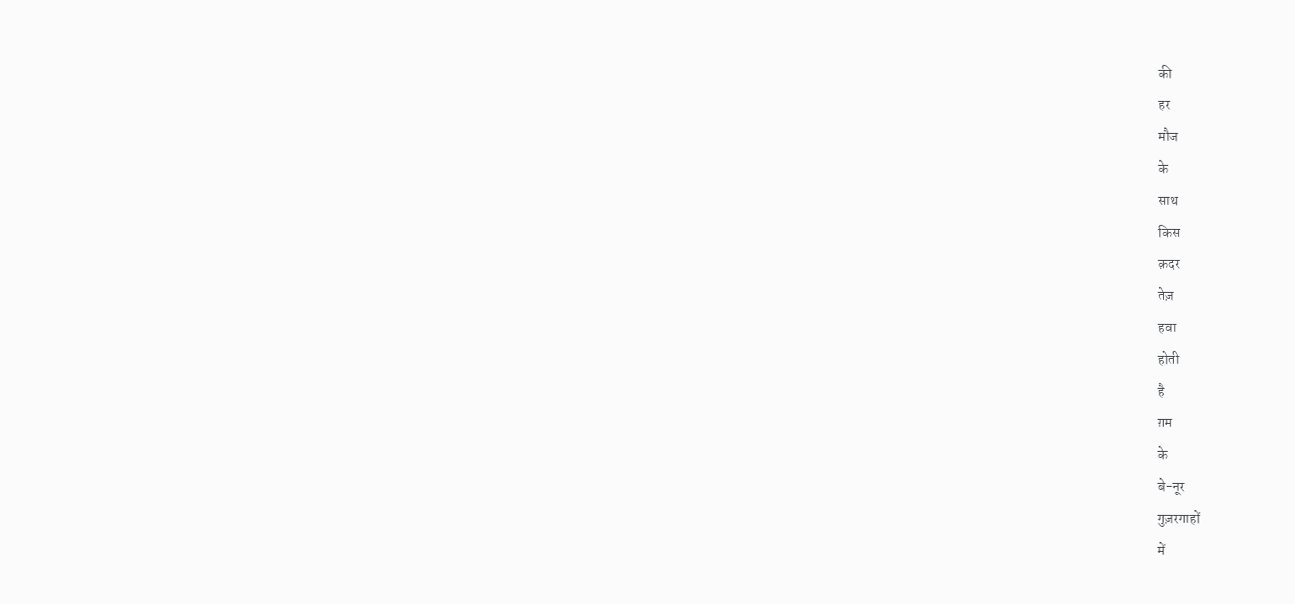की
हर
मौज
के
साथ
किस
क़दर
तेज़
हवा
होती
है
ग़म
के
बे-नूर
गुज़रगाहों
में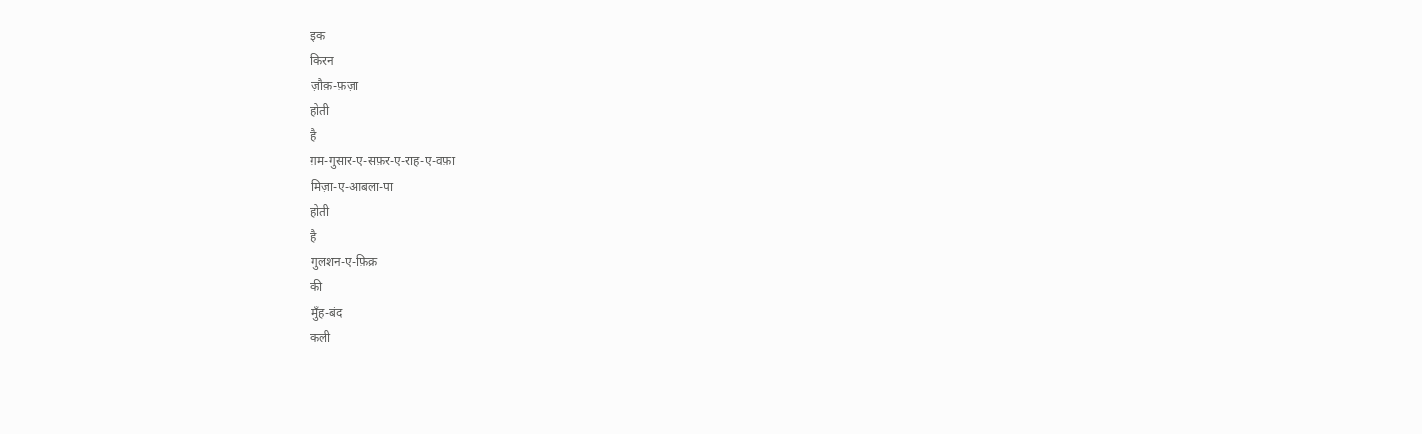इक
किरन
ज़ौक़-फ़ज़ा
होती
है
ग़म-गुसार-ए-सफ़र-ए-राह-ए-वफ़ा
मिज़ा-ए-आबला-पा
होती
है
गुलशन-ए-फ़िक्र
की
मुँह-बंद
कली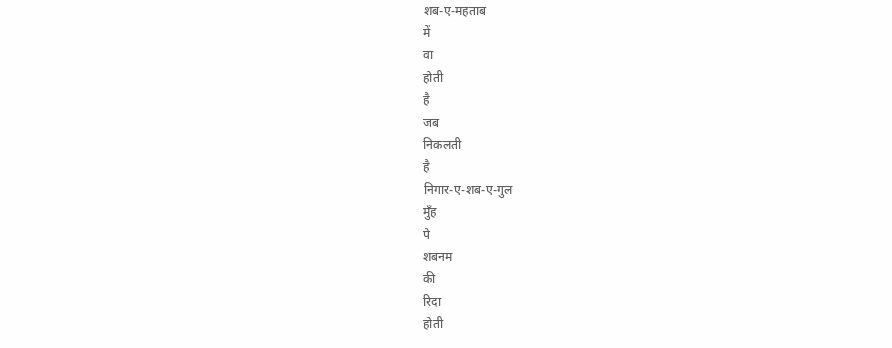शब-ए-महताब
में
वा
होती
है
जब
निकलती
है
निगार-ए-शब-ए-गुल
मुँह
पे
शबनम
की
रिदा
होती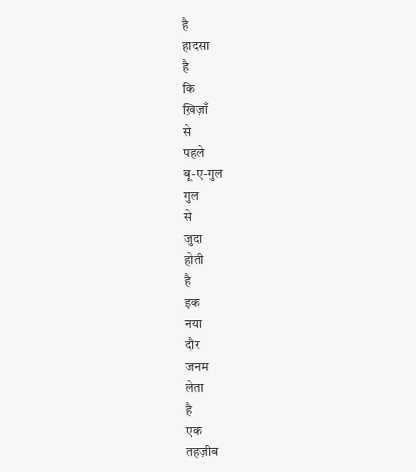है
हादसा
है
कि
ख़िज़ाँ
से
पहले
बू-ए-गुल
गुल
से
जुदा
होती
है
इक
नया
दौर
जनम
लेता
है
एक
तहज़ीब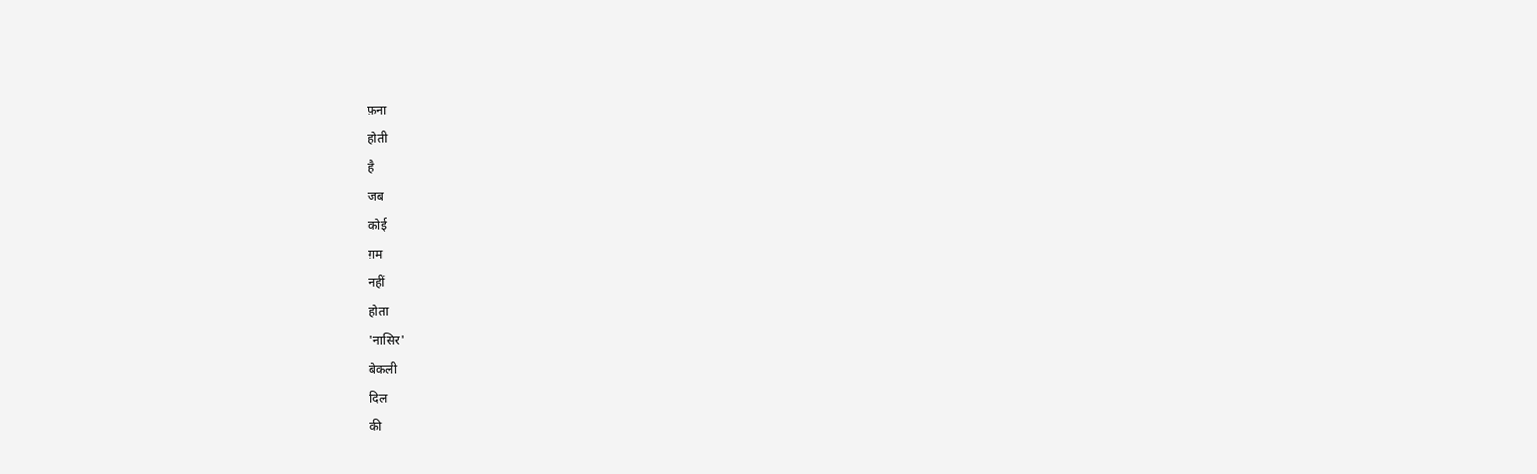फ़ना
होती
है
जब
कोई
ग़म
नहीं
होता
'नासिर'
बेकली
दिल
की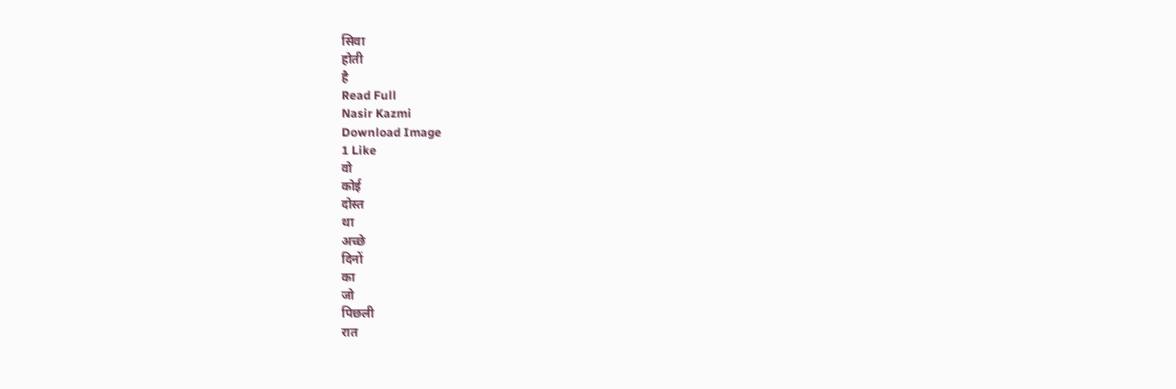सिवा
होती
है
Read Full
Nasir Kazmi
Download Image
1 Like
वो
कोई
दोस्त
था
अच्छे
दिनों
का
जो
पिछली
रात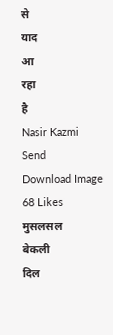से
याद
आ
रहा
है
Nasir Kazmi
Send
Download Image
68 Likes
मुसलसल
बेकली
दिल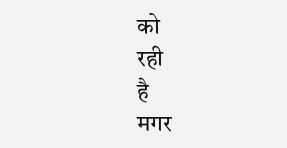को
रही
है
मगर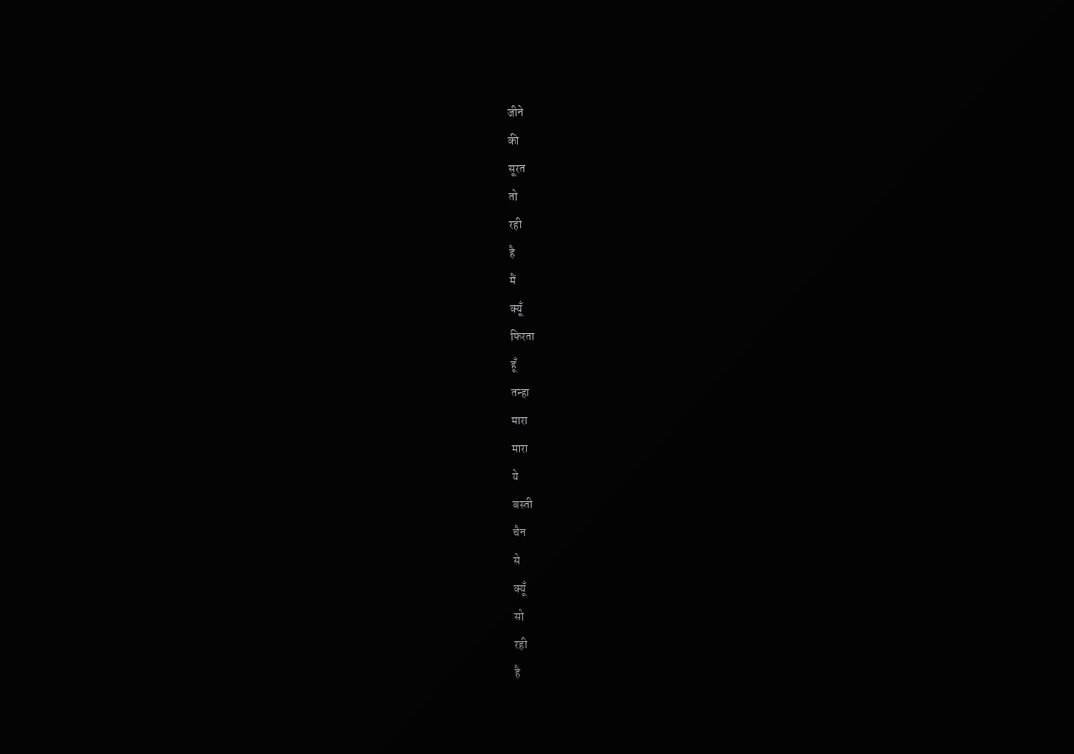जीने
की
सूरत
तो
रही
है
मैं
क्यूँ
फिरता
हूँ
तन्हा
मारा
मारा
ये
बस्ती
चैन
से
क्यूँ
सो
रही
है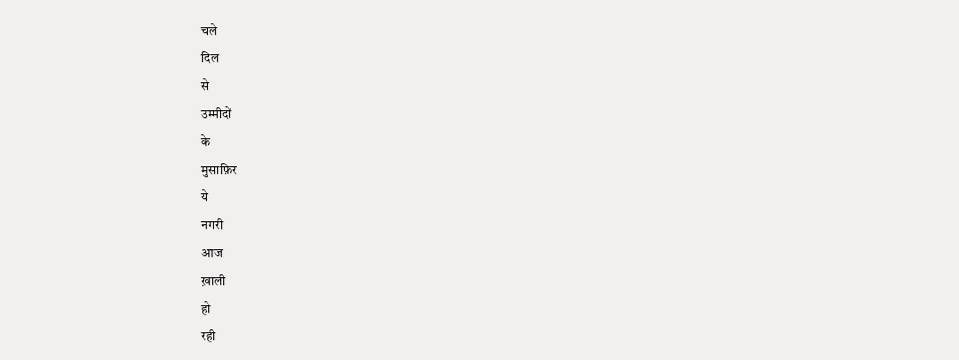चले
दिल
से
उम्मीदों
के
मुसाफ़िर
ये
नगरी
आज
ख़ाली
हो
रही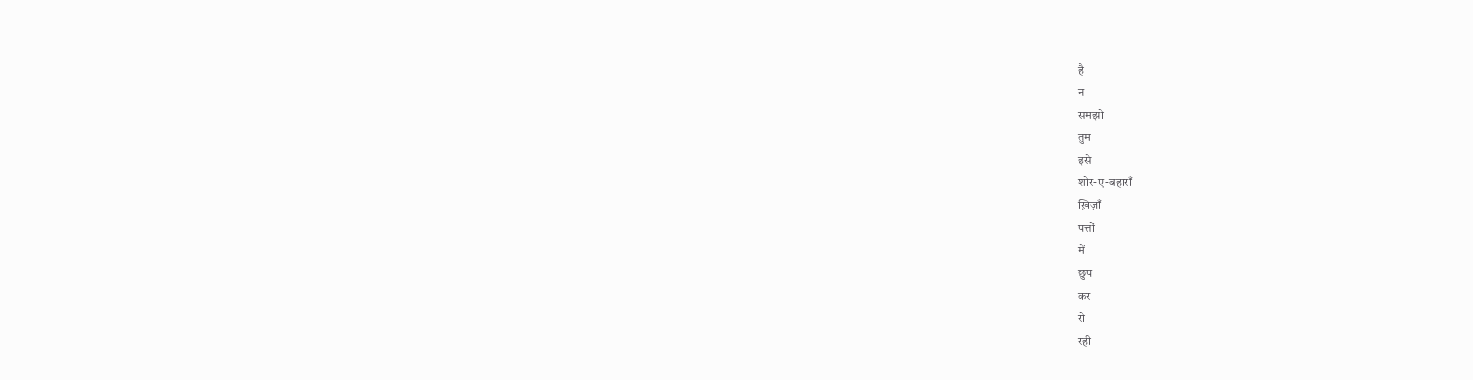है
न
समझो
तुम
इसे
शोर-ए-बहाराँ
ख़िज़ाँ
पत्तों
में
छुप
कर
रो
रही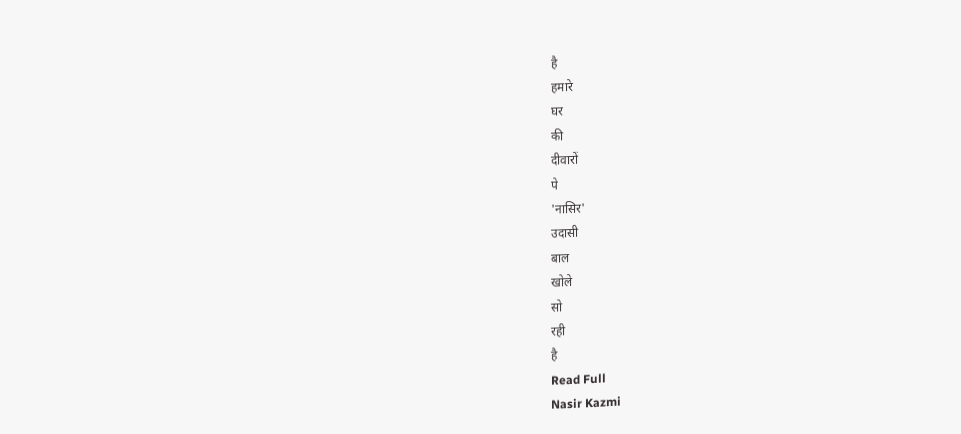है
हमारे
घर
की
दीवारों
पे
'नासिर'
उदासी
बाल
खोले
सो
रही
है
Read Full
Nasir Kazmi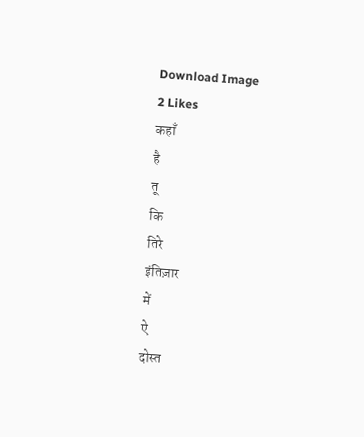Download Image
2 Likes
कहाँ
है
तू
कि
तिरे
इंतिज़ार
में
ऐ
दोस्त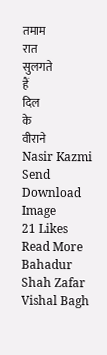तमाम
रात
सुलगते
हैं
दिल
के
वीराने
Nasir Kazmi
Send
Download Image
21 Likes
Read More
Bahadur Shah Zafar
Vishal Bagh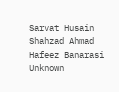Sarvat Husain
Shahzad Ahmad
Hafeez Banarasi
Unknown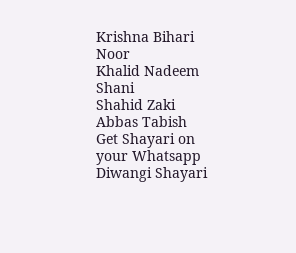Krishna Bihari Noor
Khalid Nadeem Shani
Shahid Zaki
Abbas Tabish
Get Shayari on your Whatsapp
Diwangi Shayari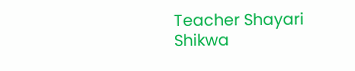Teacher Shayari
Shikwa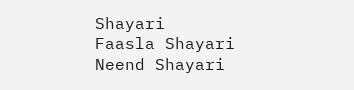Shayari
Faasla Shayari
Neend Shayari